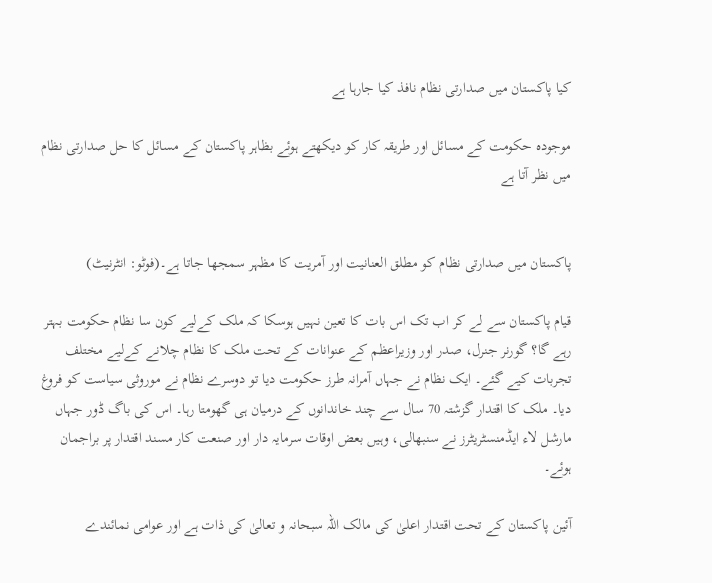کیا پاکستان میں صدارتی نظام نافذ کیا جارہا ہے

موجودہ حکومت کے مسائل اور طریقہ کار کو دیکھتے ہوئے بظاہر پاکستان کے مسائل کا حل صدارتی نظام میں نظر آتا ہے


پاکستان میں صدارتی نظام کو مطلق العنانیت اور آمریت کا مظہر سمجھا جاتا ہے۔(فوٹو: انٹرنیٹ)

قیام پاکستان سے لے کر اب تک اس بات کا تعین نہیں ہوسکا کہ ملک کےلیے کون سا نظام حکومت بہتر رہے گا؟ گورنر جنرل، صدر اور وزیراعظم کے عنوانات کے تحت ملک کا نظام چلانے کےلیے مختلف تجربات کیے گئے۔ ایک نظام نے جہاں آمرانہ طرز حکومت دیا تو دوسرے نظام نے موروثی سیاست کو فروغ دیا۔ ملک کا اقتدار گزشتہ 70 سال سے چند خاندانوں کے درمیان ہی گھومتا رہا۔ اس کی باگ ڈور جہاں مارشل لاء ایڈمنسٹریٹرز نے سنبھالی، وہیں بعض اوقات سرمایہ دار اور صنعت کار مسند اقتدار پر براجمان ہوئے۔

آئین پاکستان کے تحت اقتدار اعلیٰ کی مالک اللہ سبحانہ و تعالیٰ کی ذات ہے اور عوامی نمائندے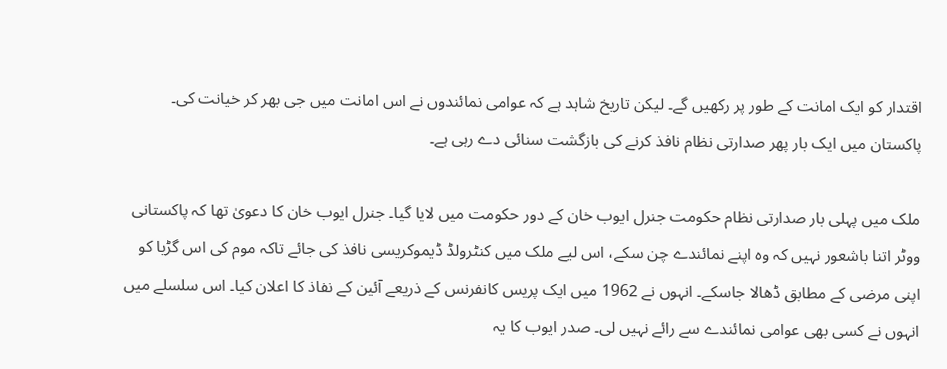اقتدار کو ایک امانت کے طور پر رکھیں گے۔ لیکن تاریخ شاہد ہے کہ عوامی نمائندوں نے اس امانت میں جی بھر کر خیانت کی۔ پاکستان میں ایک بار پھر صدارتی نظام نافذ کرنے کی بازگشت سنائی دے رہی ہے۔

ملک میں پہلی بار صدارتی نظام حکومت جنرل ایوب خان کے دور حکومت میں لایا گیا۔ جنرل ایوب خان کا دعویٰ تھا کہ پاکستانی ووٹر اتنا باشعور نہیں کہ وہ اپنے نمائندے چن سکے، اس لیے ملک میں کنٹرولڈ ڈیموکریسی نافذ کی جائے تاکہ موم کی اس گڑیا کو اپنی مرضی کے مطابق ڈھالا جاسکے۔ انہوں نے 1962 میں ایک پریس کانفرنس کے ذریعے آئین کے نفاذ کا اعلان کیا۔ اس سلسلے میں انہوں نے کسی بھی عوامی نمائندے سے رائے نہیں لی۔ صدر ایوب کا یہ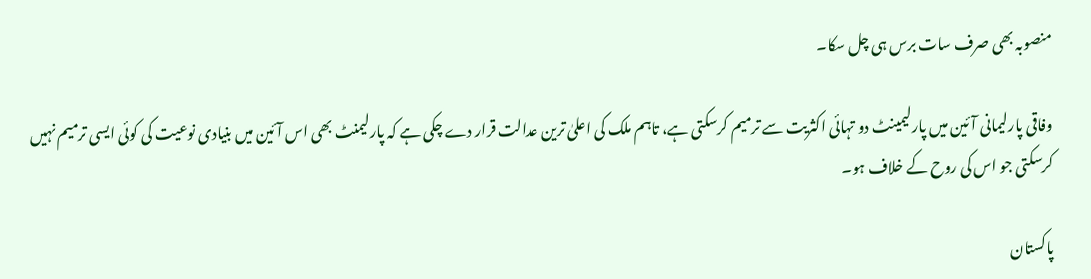منصوبہ بھی صرف سات برس ہی چل سکا۔

وفاقی پارلیمانی آئین میں پارلیمینٹ دو تہائی اکثریت سے ترمیم کرسکتی ہے، تاہم ملک کی اعلیٰ ترین عدالت قرار دے چکی ہے کہ پارلیمنٹ بھی اس آئین میں بنیادی نوعیت کی کوئی ایسی ترمیم نہیں کرسکتی جو اس کی روح کے خلاف ہو۔

پاکستان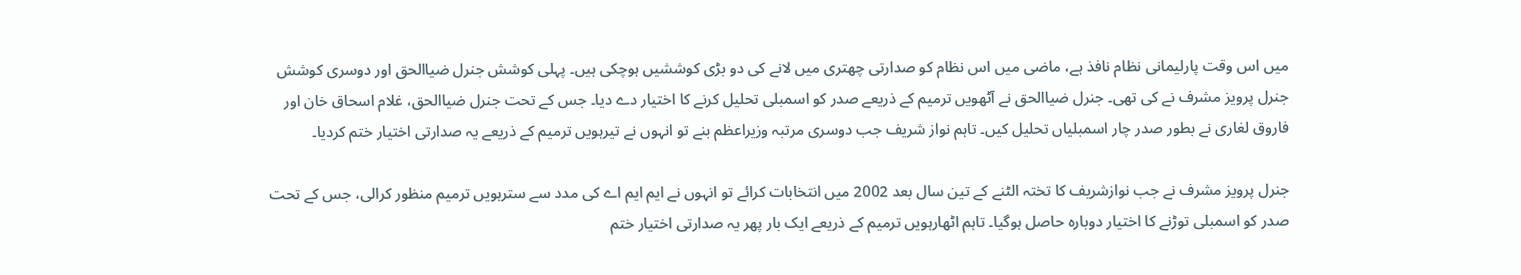میں اس وقت پارلیمانی نظام نافذ ہے، ماضی میں اس نظام کو صدارتی چھتری میں لانے کی دو بڑی کوششیں ہوچکی ہیں۔ پہلی کوشش جنرل ضیاالحق اور دوسری کوشش جنرل پرویز مشرف نے کی تھی۔ جنرل ضیاالحق نے آٹھویں ترمیم کے ذریعے صدر کو اسمبلی تحلیل کرنے کا اختیار دے دیا۔ جس کے تحت جنرل ضیاالحق، غلام اسحاق خان اور فاروق لغاری نے بطور صدر چار اسمبلیاں تحلیل کیں۔ تاہم نواز شریف جب دوسری مرتبہ وزیراعظم بنے تو انہوں نے تیرہویں ترمیم کے ذریعے یہ صدارتی اختیار ختم کردیا۔

جنرل پرویز مشرف نے جب نوازشریف کا تختہ الٹنے کے تین سال بعد 2002 میں انتخابات کرائے تو انہوں نے ایم ایم اے کی مدد سے سترہویں ترمیم منظور کرالی، جس کے تحت صدر کو اسمبلی توڑنے کا اختیار دوبارہ حاصل ہوگیا۔ تاہم اٹھارہویں ترمیم کے ذریعے ایک بار پھر یہ صدارتی اختیار ختم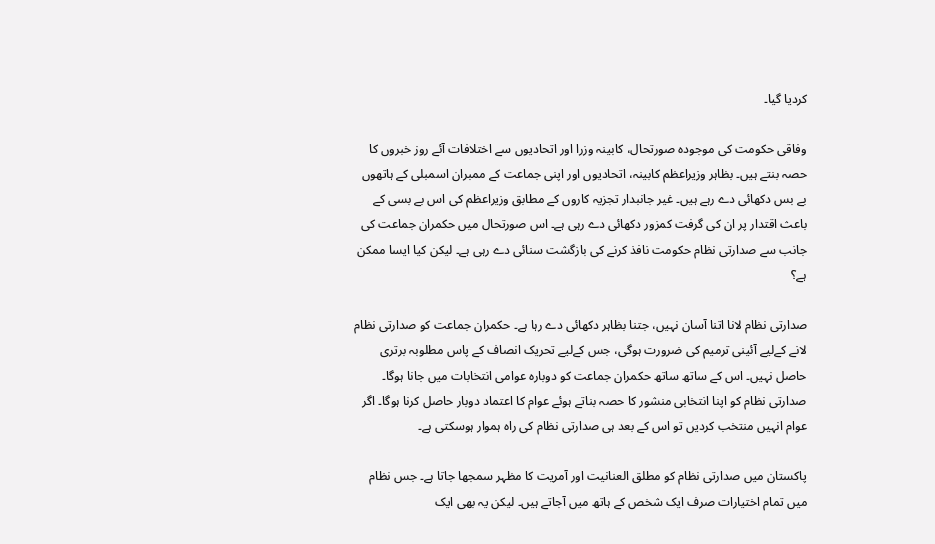کردیا گیا۔

وفاقی حکومت کی موجودہ صورتحال، کابینہ وزرا اور اتحادیوں سے اختلافات آئے روز خبروں کا حصہ بنتے ہیں۔ بظاہر وزیراعظم کابینہ، اتحادیوں اور اپنی جماعت کے ممبران اسمبلی کے ہاتھوں بے بس دکھائی دے رہے ہیں۔ غیر جانبدار تجزیہ کاروں کے مطابق وزیراعظم کی اس بے بسی کے باعث اقتدار پر ان کی گرفت کمزور دکھائی دے رہی ہے۔ اس صورتحال میں حکمران جماعت کی جانب سے صدارتی نظام حکومت نافذ کرنے کی بازگشت سنائی دے رہی ہے۔ لیکن کیا ایسا ممکن ہے؟

صدارتی نظام لانا اتنا آسان نہیں، جتنا بظاہر دکھائی دے رہا ہے۔ حکمران جماعت کو صدارتی نظام لانے کےلیے آئینی ترمیم کی ضرورت ہوگی، جس کےلیے تحریک انصاف کے پاس مطلوبہ برتری حاصل نہیں۔ اس کے ساتھ ساتھ حکمران جماعت کو دوبارہ عوامی انتخابات میں جانا ہوگا۔ صدارتی نظام کو اپنا انتخابی منشور کا حصہ بناتے ہوئے عوام کا اعتماد دوبار حاصل کرنا ہوگا۔ اگر عوام انہیں منتخب کردیں تو اس کے بعد ہی صدارتی نظام کی راہ ہموار ہوسکتی ہے۔

پاکستان میں صدارتی نظام کو مطلق العنانیت اور آمریت کا مظہر سمجھا جاتا ہے۔ جس نظام میں تمام اختیارات صرف ایک شخص کے ہاتھ میں آجاتے ہیں۔ لیکن یہ بھی ایک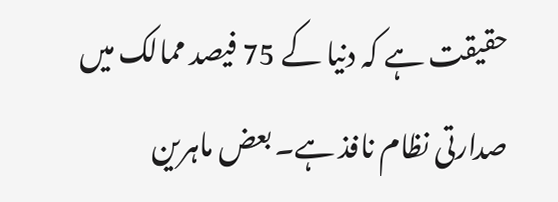حقیقت ہے کہ دنیا کے 75 فیصد ممالک میں صدارتی نظام نافذ ہے۔ بعض ماہرین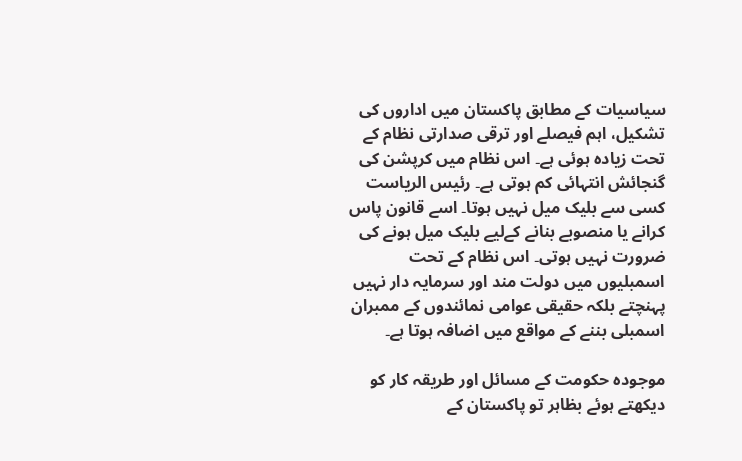سیاسیات کے مطابق پاکستان میں اداروں کی تشکیل، اہم فیصلے اور ترقی صدارتی نظام کے تحت زیادہ ہوئی ہے۔ اس نظام میں کرپشن کی گنجائش انتہائی کم ہوتی ہے۔ رئیس الریاست کسی سے بلیک میل نہیں ہوتا۔ اسے قانون پاس کرانے یا منصوبے بنانے کےلیے بلیک میل ہونے کی ضرورت نہیں ہوتی۔ اس نظام کے تحت اسمبلیوں میں دولت مند اور سرمایہ دار نہیں پہنچتے بلکہ حقیقی عوامی نمائندوں کے ممبران اسمبلی بننے کے مواقع میں اضافہ ہوتا ہے۔

موجودہ حکومت کے مسائل اور طریقہ کار کو دیکھتے ہوئے بظاہر تو پاکستان کے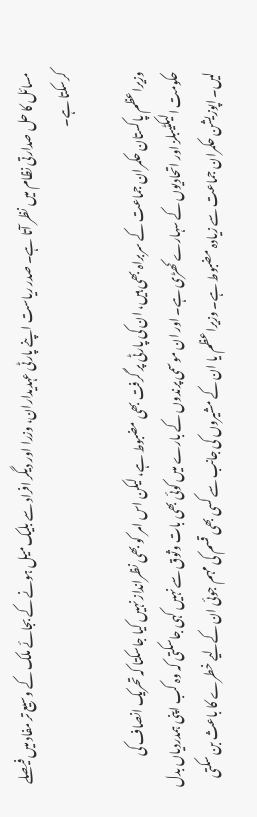مسائل کا حل صدارتی نظام میں نظر آتا ہے۔ صدر ریاست اپنے پارٹی عہدیداران، وزرا اور دیگر افراد سے بلیک میل ہونے کے بجائے ملک کے وسیع تر مفاد میں فیصلے کرسکتا ہے۔

وزیراعظم پاکستان حکمران جماعت کے سربراہ بھی ہیں، ان کی پارٹی پر گرفت بھی مضبوط ہے، لیکن اس امر کو بھی نظرانداز نہیں کیا جاسکتا کہ تحریک انصاف کی حکومت الیکٹیبلز اور اتحادیوں کے سہارے کھڑی ہے۔ اور ان موسمی پرندوں کے بارے میں کوئی بھی بات وثوق سے نہیں کہی جاسکتی کہ وہ کب اپنی ہمدردیاں بدل لیں۔ اپوزیشن حکمران جماعت سے زیادہ مضبوط ہے۔ وزیراعظم یا ان کے مشیروں کی جانب سے کسی بھی قسم کی مہم جوئی ان کےلیے خطرے کا باعث بن سکتی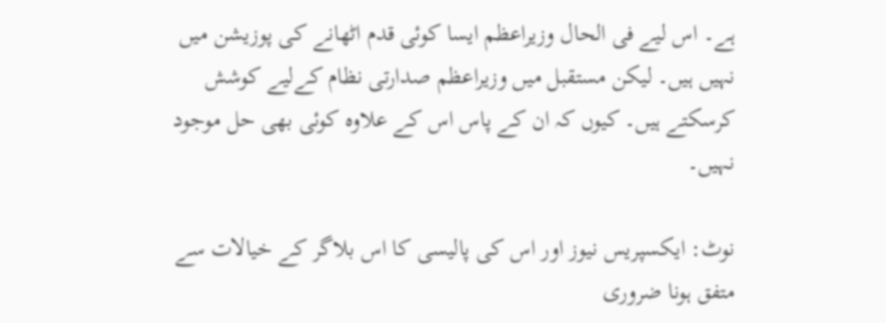ہے۔ اس لیے فی الحال وزیراعظم ایسا کوئی قدم اٹھانے کی پوزیشن میں نہیں ہیں۔ لیکن مستقبل میں وزیراعظم صدارتی نظام کےلیے کوشش کرسکتے ہیں۔ کیوں کہ ان کے پاس اس کے علاوہ کوئی بھی حل موجود نہیں۔

نوٹ: ایکسپریس نیوز اور اس کی پالیسی کا اس بلاگر کے خیالات سے متفق ہونا ضروری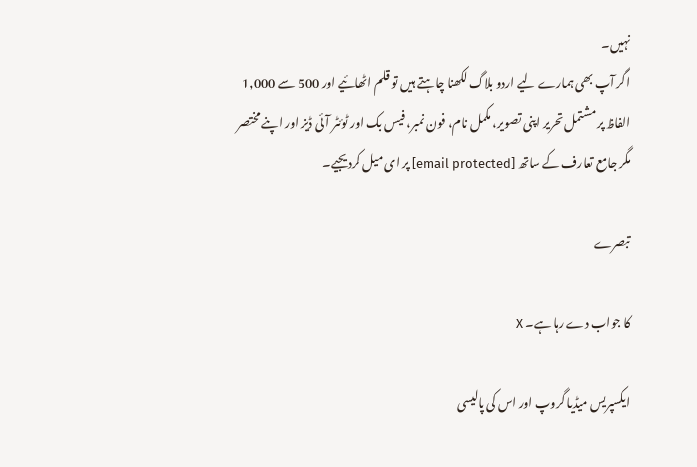نہیں۔
اگر آپ بھی ہمارے لیے اردو بلاگ لکھنا چاہتے ہیں تو قلم اٹھائیے اور 500 سے 1,000 الفاظ پر مشتمل تحریر اپنی تصویر، مکمل نام، فون نمبر، فیس بک اور ٹوئٹر آئی ڈیز اور اپنے مختصر مگر جامع تعارف کے ساتھ [email protected] پر ای میل کردیجیے۔

تبصرے

کا جواب دے رہا ہے۔ X

ایکسپریس میڈیا گروپ اور اس کی پالیسی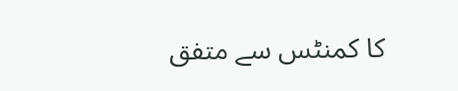کا کمنٹس سے متفق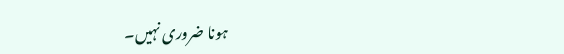ہونا ضروری نہیں۔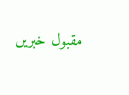مقبول خبریں